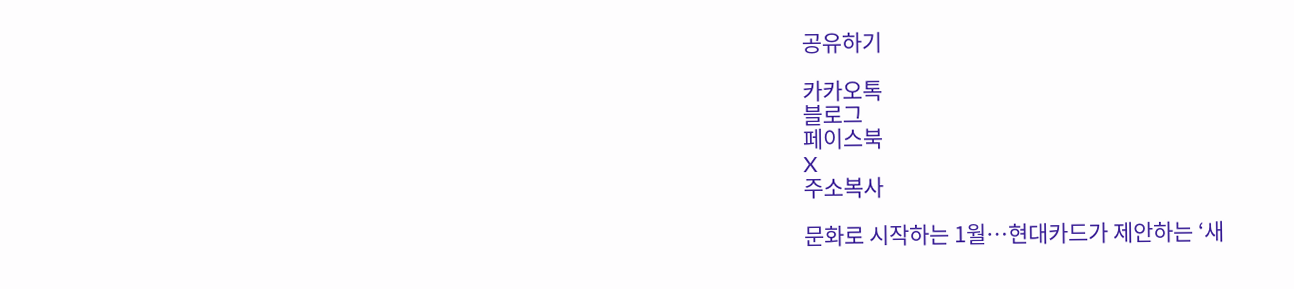공유하기

카카오톡
블로그
페이스북
X
주소복사

문화로 시작하는 1월…현대카드가 제안하는 ‘새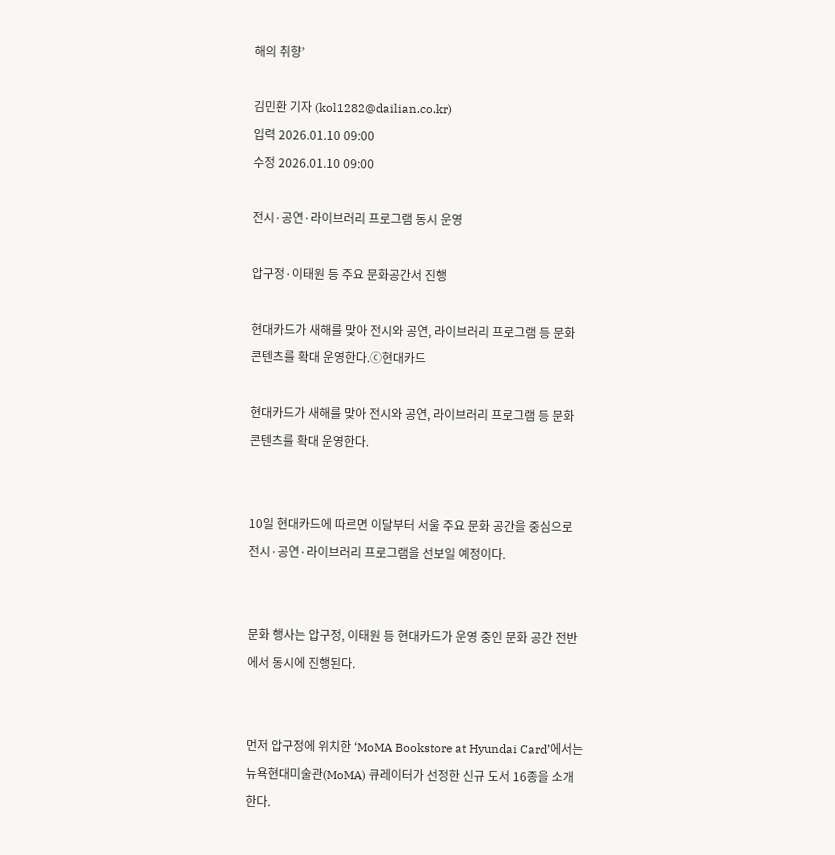해의 취향’

김민환 기자 (kol1282@dailian.co.kr)
입력 2026.01.10 09:00
수정 2026.01.10 09:00

전시·공연·라이브러리 프로그램 동시 운영

압구정·이태원 등 주요 문화공간서 진행

현대카드가 새해를 맞아 전시와 공연, 라이브러리 프로그램 등 문화 콘텐츠를 확대 운영한다.ⓒ현대카드

현대카드가 새해를 맞아 전시와 공연, 라이브러리 프로그램 등 문화 콘텐츠를 확대 운영한다.


10일 현대카드에 따르면 이달부터 서울 주요 문화 공간을 중심으로 전시·공연·라이브러리 프로그램을 선보일 예정이다.


문화 행사는 압구정, 이태원 등 현대카드가 운영 중인 문화 공간 전반에서 동시에 진행된다.


먼저 압구정에 위치한 ‘MoMA Bookstore at Hyundai Card’에서는 뉴욕현대미술관(MoMA) 큐레이터가 선정한 신규 도서 16종을 소개한다.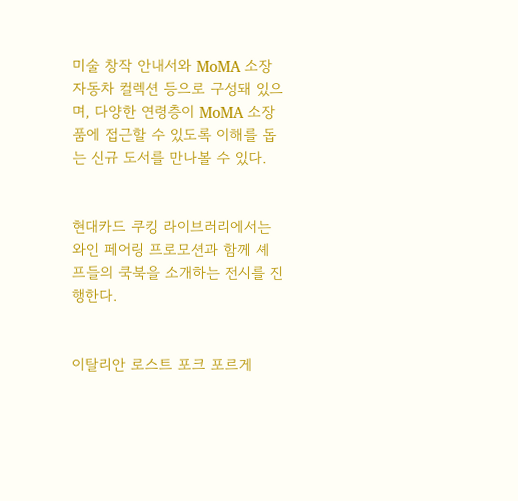미술 창작 안내서와 MoMA 소장 자동차 컬렉션 등으로 구성돼 있으며, 다양한 연령층이 MoMA 소장품에 접근할 수 있도록 이해를 돕는 신규 도서를 만나볼 수 있다.


현대카드 쿠킹 라이브러리에서는 와인 페어링 프로모션과 함께 셰프들의 쿡북을 소개하는 전시를 진행한다.


이탈리안 로스트 포크 포르게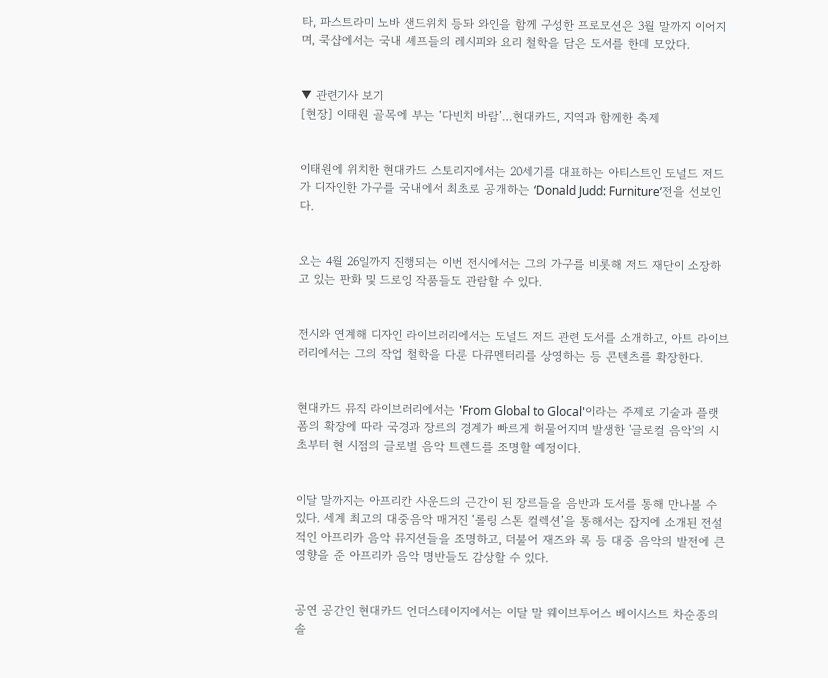타, 파스트라미 노바 샌드위치 등돠 와인을 함께 구성한 프로모션은 3월 말까지 이어지며, 쿡샵에서는 국내 셰프들의 레시피와 요리 철학을 담은 도서를 한데 모았다.


▼ 관련기사 보기
[현장] 이태원 골목에 부는 ‘다빈치 바람’…현대카드, 지역과 함께한 축제


이태원에 위치한 현대카드 스토리지에서는 20세기를 대표하는 아티스트인 도널드 저드가 디자인한 가구를 국내에서 최초로 공개하는 ‘Donald Judd: Furniture’전을 선보인다.


오는 4월 26일까지 진행되는 이번 전시에서는 그의 가구를 비롯해 저드 재단이 소장하고 있는 판화 및 드로잉 작품들도 관람할 수 있다.


전시와 연계해 디자인 라이브러리에서는 도널드 저드 관련 도서를 소개하고, 아트 라이브러리에서는 그의 작업 철학을 다룬 다큐멘터리를 상영하는 등 콘텐츠를 확장한다.


현대카드 뮤직 라이브러리에서는 'From Global to Glocal'이라는 주제로 기술과 플랫폼의 확장에 따라 국경과 장르의 경계가 빠르게 허물어지며 발생한 '글로컬 음악'의 시초부터 현 시점의 글로벌 음악 트렌드를 조명할 예정이다.


이달 말까지는 아프리칸 사운드의 근간이 된 장르들을 음반과 도서를 통해 만나볼 수 있다. 세계 최고의 대중음악 매거진 ‘롤링 스톤 컬렉션’을 통해서는 잡지에 소개된 전설적인 아프리카 음악 뮤지션들을 조명하고, 더불어 재즈와 록 등 대중 음악의 발전에 큰 영향을 준 아프리카 음악 명반들도 감상할 수 있다.


공연 공간인 현대카드 언더스테이지에서는 이달 말 웨이브투어스 베이시스트 차순종의 솔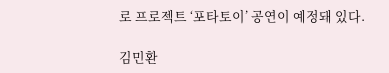로 프로젝트 ‘포타토이’ 공연이 예정돼 있다.

김민환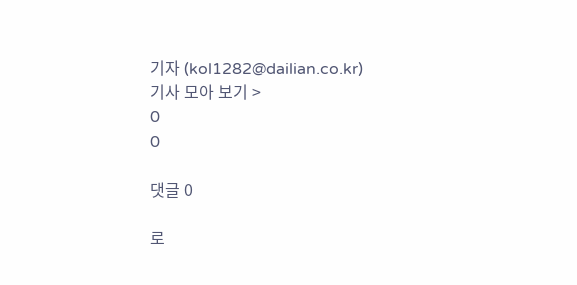기자 (kol1282@dailian.co.kr)
기사 모아 보기 >
0
0

댓글 0

로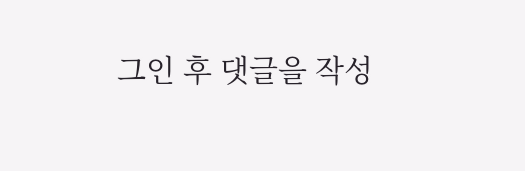그인 후 댓글을 작성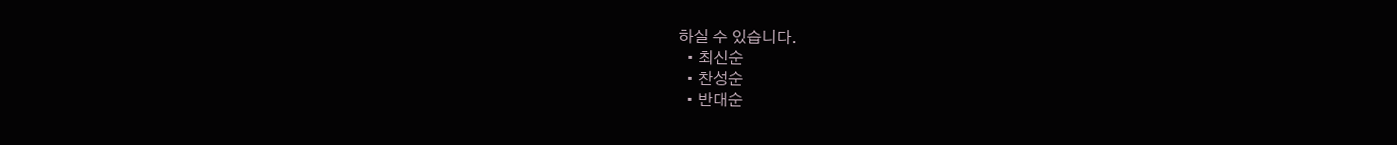하실 수 있습니다.
  • 최신순
  • 찬성순
  • 반대순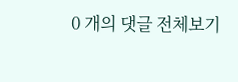0 개의 댓글 전체보기